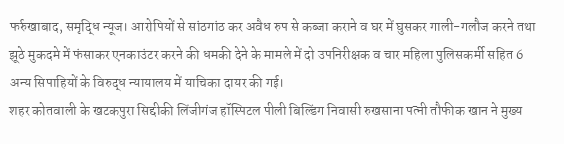फर्रुखाबाद, समृद्धि न्यूज। आरोपियों से सांठगांठ कर अवैध रुप से कब्जा कराने व घर में घुसकर गाली-गलौज करने तथा झूठे मुकदमे में फंसाकर एनकाउंटर करने की धमकी देने के मामले में दो उपनिरीक्षक व चार महिला पुलिसकर्मी सहित 6 अन्य सिपाहियों के विरुद्ध न्यायालय में याचिका दायर की गई।
शहर कोतवाली के खटकपुरा सिद्दीकी लिंजीगंज हॉस्पिटल पीली बिल्डिंग निवासी रुखसाना पत्नी तौफीक खान ने मुख्य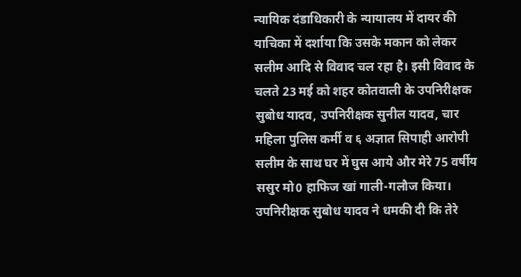न्यायिक दंडाधिकारी के न्यायालय में दायर की याचिका में दर्शाया कि उसके मकान को लेकर सलीम आदि से विवाद चल रहा है। इसी विवाद के चलते 23 मई को शहर कोतवाली के उपनिरीक्षक सुबोध यादव, उपनिरीक्षक सुनील यादव, चार महिला पुलिस कर्मी व ६ अज्ञात सिपाही आरोपी सलीम के साथ घर में घुस आये और मेरे 75 वर्षीय ससुर मो0 हाफिज खां गाली-गलौज किया। उपनिरीक्षक सुबोध यादव ने धमकी दी कि तेरे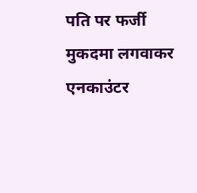पति पर फर्जी मुकदमा लगवाकर एनकाउंटर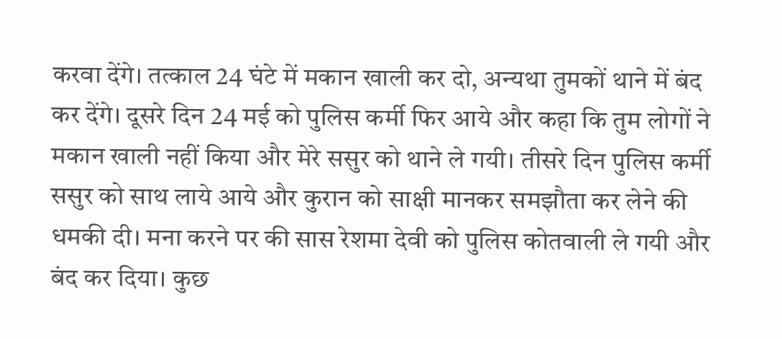करवा देंगे। तत्काल 24 घंटे में मकान खाली कर दो, अन्यथा तुमकों थाने में बंद कर देंगे। दूसरे दिन 24 मई को पुलिस कर्मी फिर आये और कहा कि तुम लोगों ने मकान खाली नहीं किया और मेरे ससुर को थाने ले गयी। तीसरे दिन पुलिस कर्मी ससुर को साथ लाये आये और कुरान को साक्षी मानकर समझौता कर लेने की धमकी दी। मना करने पर की सास रेशमा देवी को पुलिस कोतवाली ले गयी और बंद कर दिया। कुछ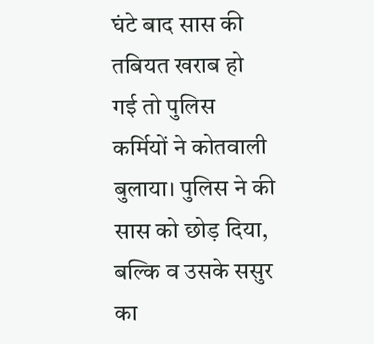घंटे बाद सास की तबियत खराब हो गई तो पुलिस कर्मियों ने कोतवाली बुलाया। पुलिस ने की सास को छोड़ दिया, बल्कि व उसके ससुर का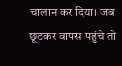चालान कर दिया। जब छूटकर वापस पहुंचे तो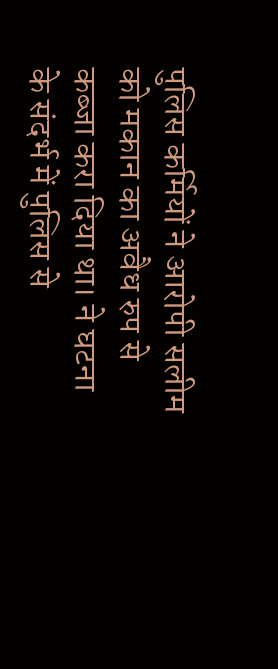पुलिस कर्मियों ने आरोपी सलीम को मकान का अवैध रुप से कब्जा करा दिया था। ने घटना के संदर्भ में पुलिस से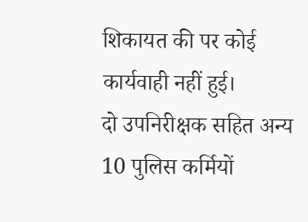शिकायत की पर कोई कार्यवाही नहीं हुई।
दो उपनिरीक्षक सहित अन्य 10 पुलिस कर्मियों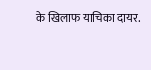के खिलाफ याचिका दायर.